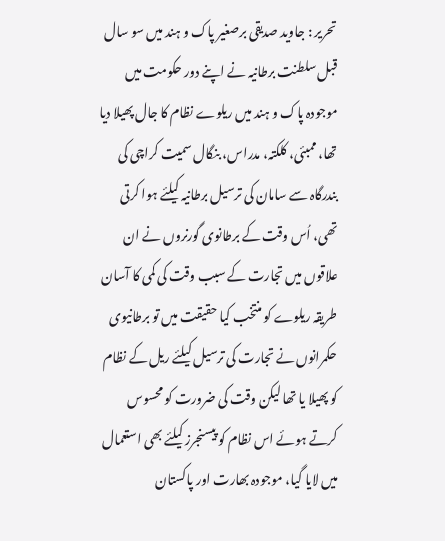تحریر : جاوید صدیقی برصغیر پاک و ہند میں سو سال قبل سلطنت برطانیہ نے اپنے دور حکومت میں موجودہ پاک و ہند میں ریلوے نظام کا جال پھیلا دیا تھا، ممبئی، کلکتہ، مدراس، بنگال سمیت کراچی کی بندرگاہ سے سامان کی ترسیل برطانیہ کیلئے ہوا کرتی تھی، اُس وقت کے برطانوی گورنروں نے ان علاقوں میں تجارت کے سبب وقت کی کمی کا آسان طریقہ ریلوے کو منتخب کیا حقیقت میں تو برطانیوی حکمرانوں نے تجارت کی ترسیل کیلئے ریل کے نظام کو پھیلا یا تھا لیکن وقت کی ضرورت کو محسوس کرتے ہوئے اس نظام کو پیسنجرز کیلئے بھی استعمال میں لایا گیا، موجودہ بھارت اور پاکستان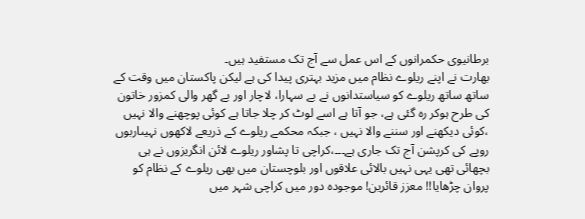برطانیوی حکمرانوں کے اس عمل سے آج تک مستفید ہیں۔
بھارت نے اپنے ریلوے نظام میں مزید بہتری پیدا کی ہے لیکن پاکستان میں وقت کے ساتھ ساتھ ریلوے کو سیاستدانوں نے بے سہارا، لاچار اور بے گھر والی کمزور خاتون کی طرح ہوکر رہ گئی ہے، جو آتا ہے اسے لوٹ کر چلا جاتا ہے کوئی پوچھنے والا نہیں ،کوئی دیکھنے اور سننے والا نہیں ، جبکہ محکمے ریلوے کے ذریعے لاکھوں نہیںاربوں روپے کی کرپشن آج تک جاری ہے۔۔۔،کراچی تا پشاور ریلوے لائن انگریزوں نے ہی بچھائی تھی یہی نہیں بالائی علاقوں اور بلوچستان میں بھی ریلوے کے نظام کو پروان چڑھایا!! معزز قائرین! موجودہ دور میں کراچی شہر میں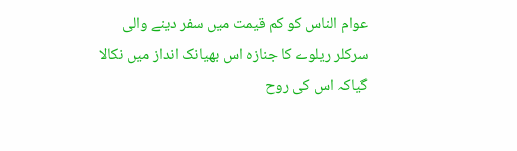عوام الناس کو کم قیمت میں سفر دینے والی سرکلر ریلوے کا جنازہ اس بھیانک انداز میں نکالا گیاکہ اس کی روح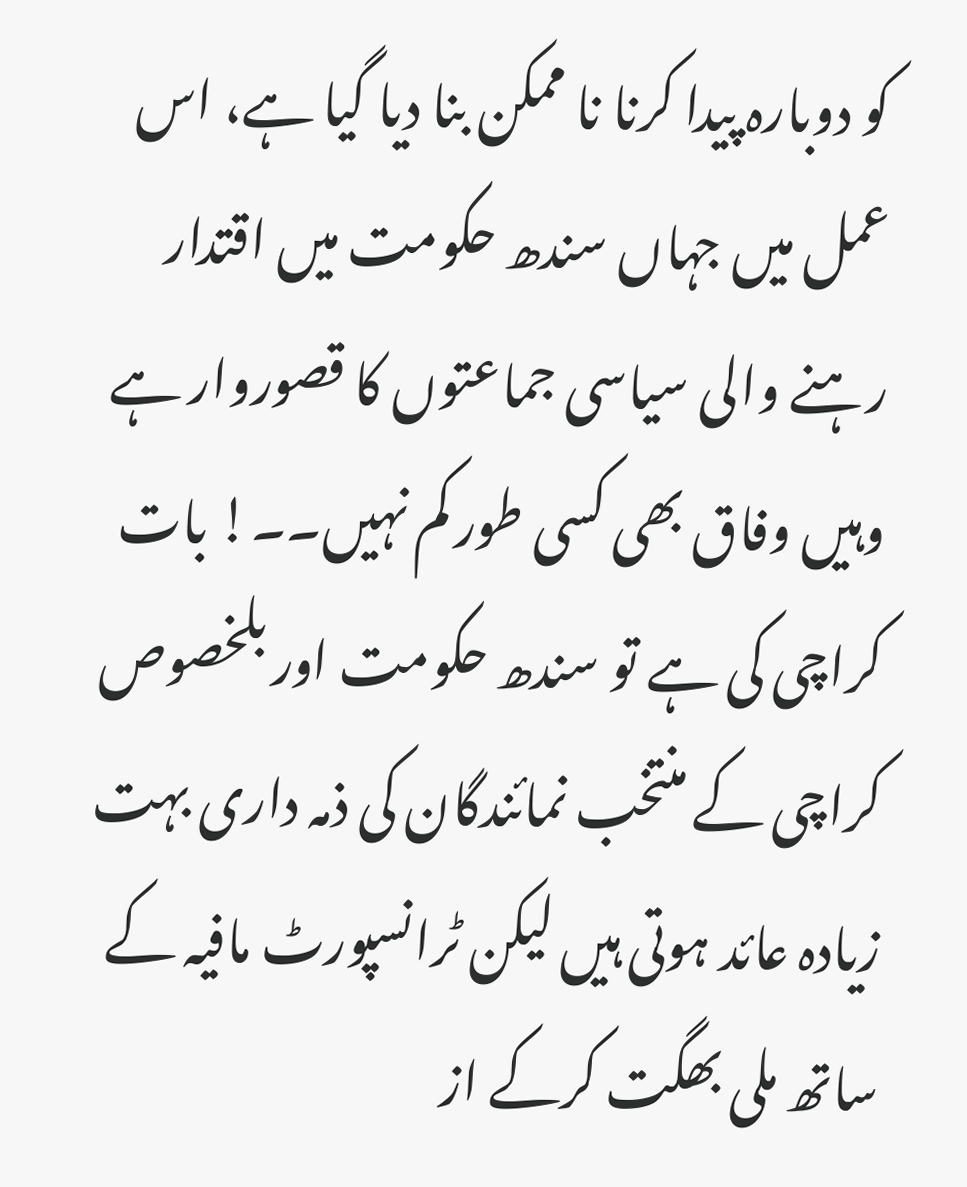کو دوبارہ پیدا کرنا نا ممکن بنا دیا گیا ہے، اس عمل میں جہاں سندھ حکومت میں اقتدار رہنے والی سیاسی جماعتوں کا قصوروار ہے وہیں وفاق بھی کسی طور کم نہیں۔۔! بات کراچی کی ہے تو سندھ حکومت اور بلخصوص کراچی کے منتخب نمائندگان کی ذمہ داری بہت زیادہ عائد ہوتی ہیں لیکن ٹرانسپورٹ مافیہ کے ساتھ ملی بھگت کرکے از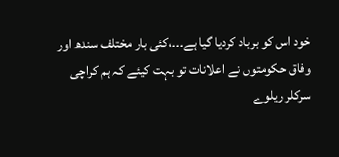خود اس کو برباد کردیا گیا ہے۔۔۔،کئی بار مختلف سندھ اور وفاق حکومتوں نے اعلانات تو بہت کیئے کہ ہم کراچی سرکلر ریلوے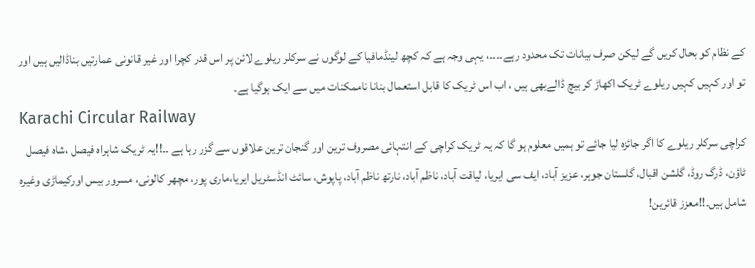کے نظام کو بحال کریں گے لیکن صرف بیانات تک محدود رہے۔۔۔۔، یہی وجہ ہے کہ کچھ لینڈمافیا کے لوگوں نے سرکلر ریلوے لائن پر اس قدر کچرا اور غیر قانونی عمارتیں بناڈالیں ہیں اور تو اور کہیں کہیں ریلوے ٹریک اکھاڑ کر بیچ ڈالےبھی ہیں ، اب اس ٹریک کا قابل استعمال بنانا ناممکنات میں سے ایک ہوگیا ہے۔
Karachi Circular Railway
کراچی سرکلر ریلوے کا اگر جائزہ لیا جائے تو ہمیں معلوم ہو گا کہ یہ ٹریک کراچی کے انتہائی مصروف ترین اور گنجان ترین علاقوں سے گزر رہا ہے ۔۔!!یہ ٹریک شاہراہ فیصل ،شاہ فیصل ٹاؤن، ڈرگ روڈ، گلشن اقبال، گلستان جوہر، عزیز آباد، ایف سی ایریا، لیاقت آباد، ناظم آباد، نارتھ ناظم آباد، پاپوش، سائٹ انڈسٹریل ایریا،ماری پور، مچھر کالونی، مسرور بیس اورکیماڑی وغیرہ شامل ہیں۔!!معزز قائرین!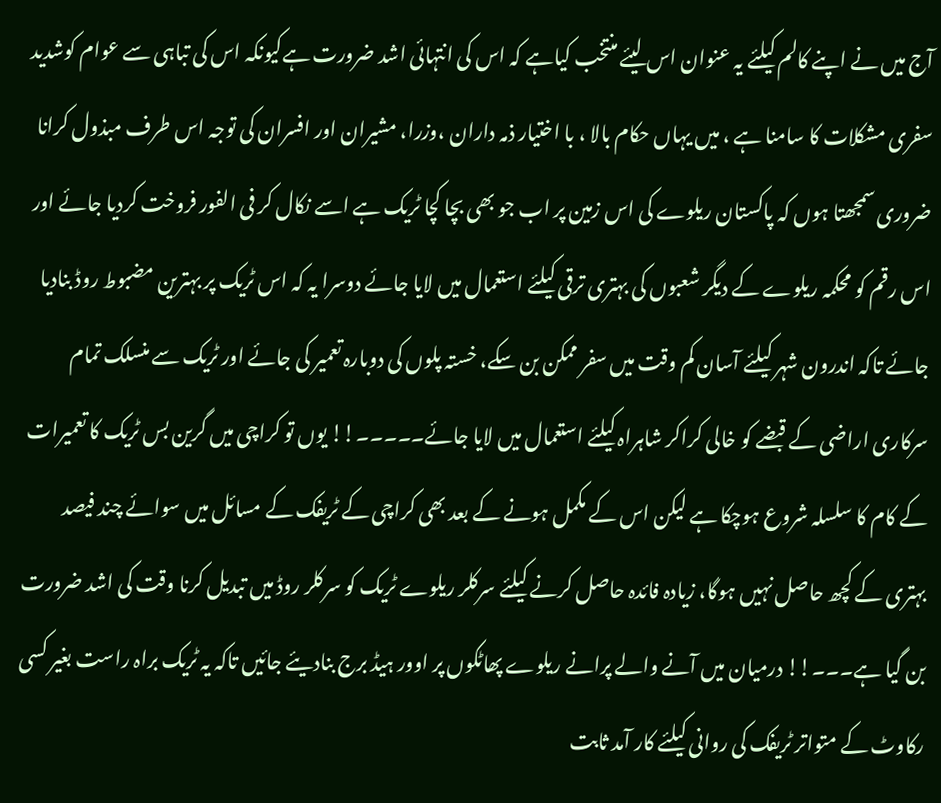آج میں نے اپنے کالم کیلئے یہ عنوان اس لیئے منتخب کیاہے کہ اس کی انتہائی اشد ضرورت ہےکیونکہ اس کی تباہی سے عوام کوشدید سفری مشکلات کا سامنا ہے ، میں یہاں حکام بالا ، با اختیار ذمہ داران ،وزرا، مشیران اور افسران کی توجہ اس طرف مبذول کرانا ضروری سمجھتا ہوں کہ پاکستان ریلوے کی اس زمین پر اب جو بھی بچا کچا ٹریک ہے اسے نکال کر فی الفور فروخت کردیا جائے اور اس رقم کو محکمہ ریلوے کے دیگر شعبوں کی بہتری ترقی کیلئے استعمال میں لایا جائے دوسرا یہ کہ اس ٹریک پر بہترین مضبوط روڈ بنادیا جائے تاکہ اندرون شہر کیلئے آسان کم وقت میں سفر ممکن بن سکے، خستہ پلوں کی دوبارہ تعمیر کی جائے اور ٹریک سے منسلک تمام سرکاری اراضی کے قبضے کو خالی کراکر شاہراہ کیلئے استعمال میں لایا جائے۔۔۔۔۔!! یوں تو کراچی میں گرین بس ٹریک کا تعمیرات کے کام کا سلسلہ شروع ہوچکا ہے لیکن اس کے مکمل ہونے کے بعد بھی کراچی کے ٹریفک کے مسائل میں سوائے چند فیصد بہتری کے کچھ حاصل نہیں ہوگا، زیادہ فائدہ حاصل کرنے کیلئے سرکلر ریلوے ٹریک کو سرکلر روڈ میں تبدیل کرنا وقت کی اشد ضرورت بن گیا ہے۔۔۔!! درمیان میں آنے والے پرانے ریلوے پھاٹکوں پر اوور ہیڈ برج بنادیئے جائیں تاکہ یہ ٹریک براہ راست بغیر کسی رکاوٹ کے متواتر ٹریفک کی روانی کیلئے کار آمد ثابت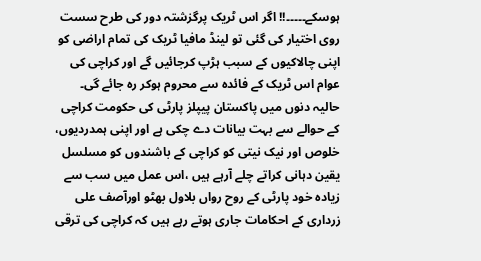ہوسکے۔۔۔۔۔!! اگر اس ٹریک پرگزشتہ دور کی طرح سست روی اختیار کی گئی تو لینڈ مافیا ٹریک کی تمام اراضی کو اپنی چالاکیوں کے سبب ہڑپ کرجائیں گے اور کراچی کی عوام اس ٹریک کے فائدہ سے محروم ہوکر رہ جائے گی۔
حالیہ دنوں میں پاکستان پیپلز پارٹی کی حکومت کراچی کے حوالے سے بہت بیانات دے چکی ہے اور اپنی ہمدردیوں، خلوص اور نیک نیتی کو کراچی کے باشندوں کو مسلسل یقین دہانی کراتے چلے آرہے ہیں ،اس عمل میں سب سے زیادہ خود پارٹی کے روح رواں بلاول بھٹو اورآصف علی زرداری کے احکامات جاری ہوتے رہے ہیں کہ کراچی کی ترقی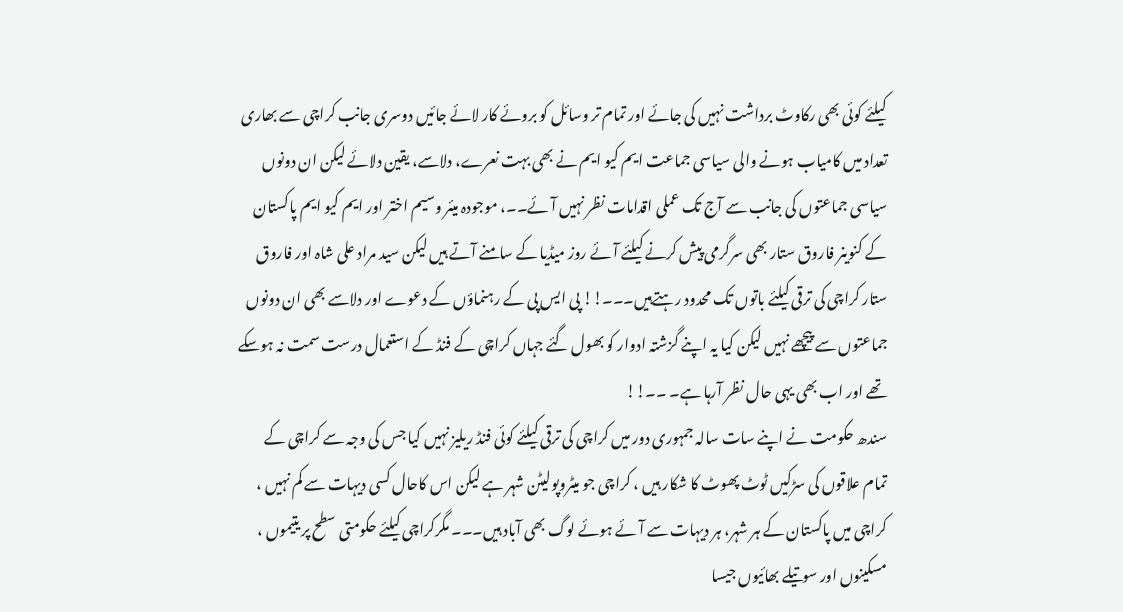کیلئے کوئی بھی رکاوٹ برداشت نہیں کی جائے اور تمام تر وسائل کو بروئے کار لائے جائیں دوسری جانب کراچی سے بھاری تعداد میں کامیاب ہونے والی سیاسی جماعت ایم کیو ایم نے بھی بہت نعرے، دلاسے، یقین دلائے لیکن ان دونوں سیاسی جماعتوں کی جانب سے آج تک عملی اقدامات نظر نہیں آئے۔۔، موجودہ میئر وسیم اختر اور ایم کیو ایم پاکستان کے کنوینر فاروق ستار بھی سرگرمی پیش کرنے کیلئے آئے روز میڈیا کے سامنے آتے ہیں لیکن سید مراد علی شاہ اور فاروق ستار کراچی کی ترقی کیلئے باتوں تک محدود رہتےہیں۔۔۔!! پی ایس پی کے رہنماؤں کے دعوے اور دلاسے بھی ان دونوں جماعتوں سے پیچھے نہیں لیکن کیا یہ اپنے گزشتہ ادوار کو بھول گئے جہاں کراچی کے فنڈ کے استعمال درست سمت نہ ہوسکے تھے اور اب بھی یہی حال نظر آرہا ہے۔ ۔۔!!
سندھ حکومت نے اپنے سات سالہ جمہوری دور میں کراچی کی ترقی کیلئے کوئی فنڈ ریلیز نہیں کیا جس کی وجہ سے کراچی کے تمام علاقوں کی سڑکیں ٹوٹ پھوٹ کا شکار ہیں ، کراچی جو میٹروپولیٹن شہر ہے لیکن اس کاحال کسی دیہات سے کم نہیں ، کراچی میں پاکستان کے ہر شہر، ہر دیہات سے آئے ہوئے لوگ بھی آباد ہیں۔۔۔ مگرکراچی کیلئے حکومتی سطح پر یتیموں ، مسکینوں اور سوتیلے بھائیوں جیسا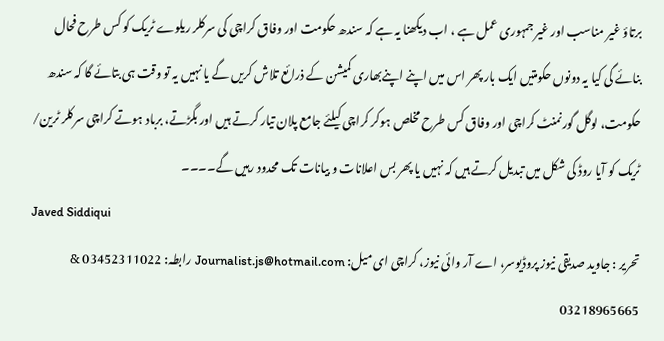برتاؤ غیر مناسب اور غیر جمہوری عمل ہے ، اب دیکھنا یہ ہے کہ سندھ حکومت اور وفاق کراچی کی سرکلر ریلوے ٹریک کو کس طرح فحال بنائے گی کیا یہ دونوں حکومتیں ایک بار پھر اس میں اپنے اپنےبھاری کمیشن کے ذرائع تلاش کریں گے یا نہیں یہ تو وقت ہی بتائے گا کہ سندھ حکومت، لوگل گورنمنٹ کراچی اور وفاق کس طرح مخلص ہوکر کراچی کیلئے جامع پلان تیار کرتے ہیں اور بگڑتے، برباد ہوتے کراچی سرکلر ٹرین/ ٹریک کو آیا روڈ کی شکل میں تبدیل کرتے ہیں کہ نہیں یا پھر بس اعلانات و بیانات تک محدود رہیں گے۔۔۔۔
Javed Siddiqui
تحریر : جاوید صدیقی نیوز پروڈیوسر، اے آر وائی نیوز، کراچی ای میل: Journalist.js@hotmail.com رابطہ: 03452311022 & 03218965665